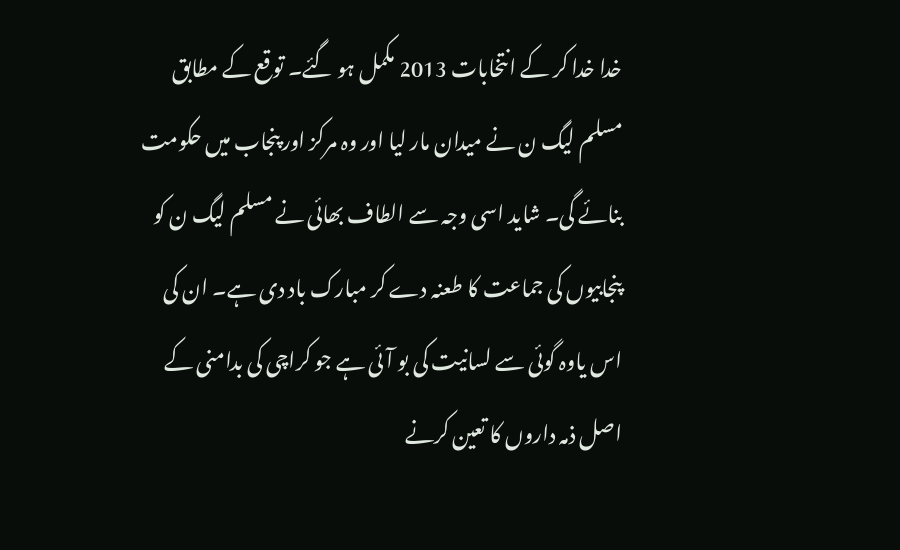خدا خدا کر کے انتخابات 2013 مکمل ہو گئے۔ توقع کے مطابق مسلم لیگ ن نے میدان مار لیا اور وہ مرکز اور پنجاب میں حکومت بنائے گی۔ شاید اسی وجہ سے الطاف بھائی نے مسلم لیگ ن کو پنجابیوں کی جماعت کا طعنہ دے کر مبارک باد دی ہے۔ ان کی اس یاوہ گوئی سے لسانیت کی بو آئی ہے جو کراچی کی بدامنی کے اصل ذمہ داروں کا تعین کرنے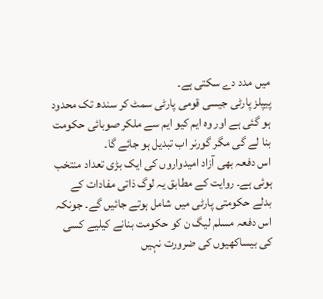میں مدد دے سکتی ہے۔
پیپلز پارٹی جیسی قومی پارٹی سمٹ کر سندھ تک محدود ہو گئی ہے اور وہ ایم کیو ایم سے ملکر صوبائی حکومت بنا لے گی مگر گورنر اب تبدیل ہو جائے گا۔
اس دفعہ بھی آزاد امیدواروں کی ایک بڑی تعداد منتخب ہوئی ہے۔ روایت کے مطابق یہ لوگ ذاتی مفادات کے بدلے حکومتی پارٹی میں شامل ہوتے جائیں گے۔ جونکہ اس دفعہ مسلم لیگ ن کو حکومت بنانے کیلیے کسی کی بیساکھیوں کی ضرورت نہیں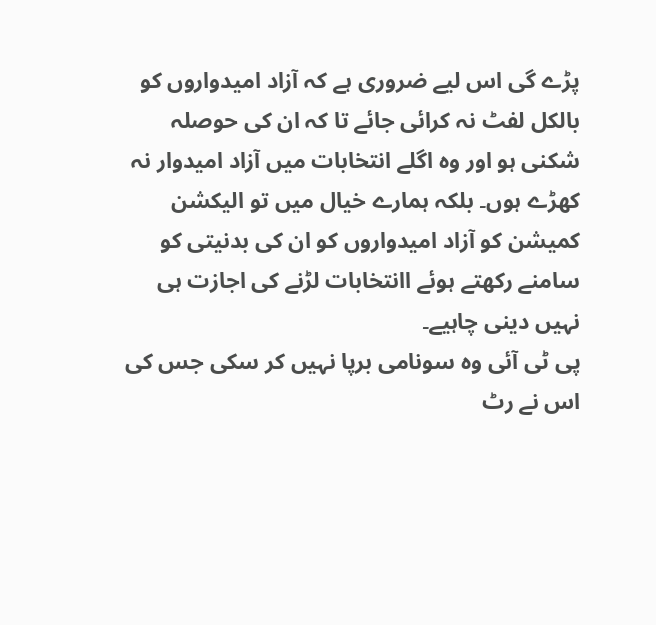پڑے گی اس لیے ضروری ہے کہ آزاد امیدواروں کو بالکل لفٹ نہ کرائی جائے تا کہ ان کی حوصلہ شکنی ہو اور وہ اگلے انتخابات میں آزاد امیدوار نہ کھڑے ہوں۔ بلکہ ہمارے خیال میں تو الیکشن کمیشن کو آزاد امیدواروں کو ان کی بدنیتی کو سامنے رکھتے ہوئے اانتخابات لڑنے کی اجازت ہی نہیں دینی چاہیے۔
پی ٹی آئی وہ سونامی برپا نہیں کر سکی جس کی اس نے رٹ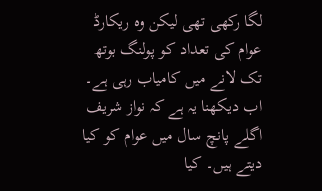لگا رکھی تھی لیکن وہ ریکارڈ عوام کی تعداد کو پولنگ بوتھ تک لانے میں کامیاب رہی ہے۔
اب دیکھنا یہ ہے کہ نواز شریف اگلے پانچ سال میں عوام کو کیا دیتے ہیں۔ کیا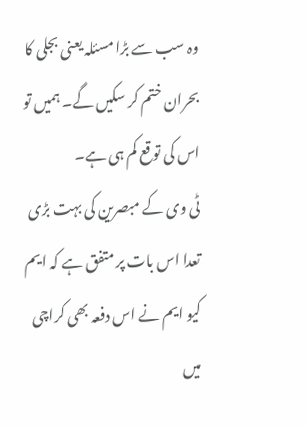وہ سب سے بڑا مسئلہ یعنی بجلی کا بحران ختم کر سکیں گے۔ ہمیں تو اس کی توقع کم ہی ہے۔
ٹی وی کے مبصرین کی بہت بڑی تعدا اس بات پر متفق ہے کہ ایم کیو ایم نے اس دفعہ بھی کراچی میں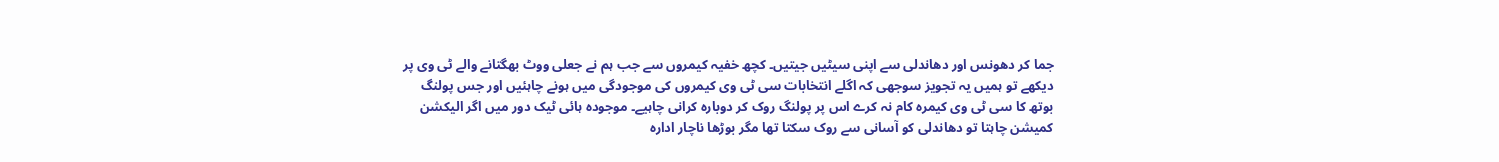جما کر دھونس اور دھاندلی سے اپنی سیٹیں جیتیں۔ کچھ خفیہ کیمروں سے جب ہم نے جعلی ووٹ بھگتانے والے ٹی وی پر دیکھے تو ہمیں یہ تجویز سوجھی کہ اگلے انتخابات سی ٹی وی کیمروں کی موجودگی میں ہونے چاہئیں اور جس پولنگ بوتھ کا سی ٹی وی کیمرہ کام نہ کرے اس پر پولنگ روک کر دوبارہ کرانی چاہیے۔ موجودہ ہائی ٹیک دور میں اگر الیکشن کمیشن چاہتا تو دھاندلی کو آسانی سے روک سکتا تھا مگر بوڑھا ناچار ادارہ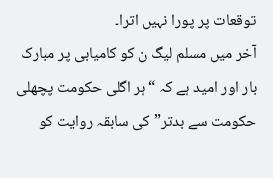توقعات پر پورا نہیں اترا۔
آخر میں مسلم لیگ ن کو کامیابی پر مبارک بار اور امید ہے کہ “ہر اگلی حکومت پچھلی حکومت سے بدتر” کی سابقہ روایت کو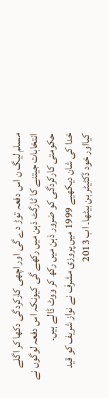مسلم لیگ ن اس دفعہ توڑ دے گی اور اچھی کارکردگی دکھا کر اگلے انتخابات جیتنے کا ٹارگٹ ذہن میں رکھے گی کیونکہ اس دفعہ لوگوں نے حکومتی کارکردگی کو ضرور ذہن میں رکھ کر ووٹ ڈالے ہیں۔
خدا کی شان دیکھیے 1999 میں پروزی مشرف نے نواز شریف کو قید کیااور خود ڈکٹیٹر بن بیٹھا۔ اب 2013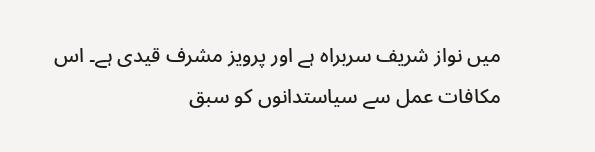میں نواز شریف سربراہ ہے اور پرویز مشرف قیدی ہے۔ اس مکافات عمل سے سیاستدانوں کو سبق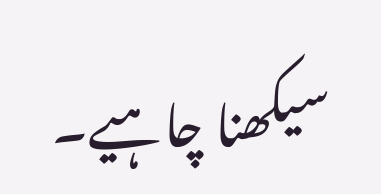سیکھنا چاہیے۔